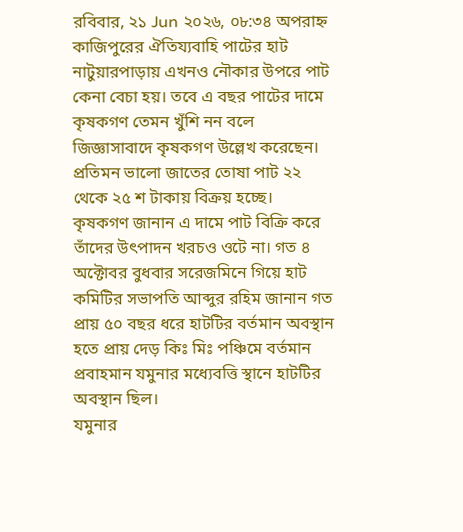রবিবার, ২১ Jun ২০২৬, ০৮:৩৪ অপরাহ্ন
কাজিপুরের ঐতিয্যবাহি পাটের হাট নাটুয়ারপাড়ায় এখনও নৌকার উপরে পাট কেনা বেচা হয়। তবে এ বছর পাটের দামে কৃষকগণ তেমন খুঁশি নন বলে জিজ্ঞাসাবাদে কৃষকগণ উল্লেখ করেছেন। প্রতিমন ভালো জাতের তোষা পাট ২২ থেকে ২৫ শ টাকায় বিক্রয় হচ্ছে।
কৃষকগণ জানান এ দামে পাট বিক্রি করে তাঁদের উৎপাদন খরচও ওটে না। গত ৪ অক্টোবর বুধবার সরেজমিনে গিয়ে হাট কমিটির সভাপতি আব্দুর রহিম জানান গত প্রায় ৫০ বছর ধরে হাটটির বর্তমান অবস্থান হতে প্রায় দেড় কিঃ মিঃ পঞ্চিমে বর্তমান প্রবাহমান যমুনার মধ্যেবত্তি স্থানে হাটটির অবস্থান ছিল।
যমুনার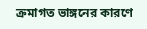ক্রমাগত ভাঙ্গনের কারণে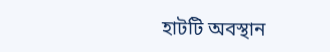হাটটি অবস্থান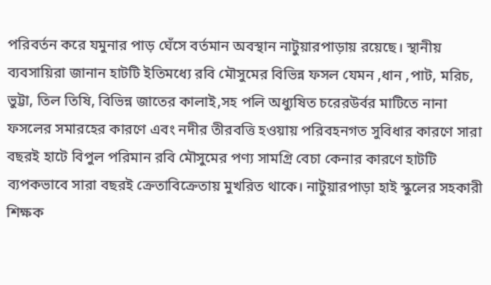পরিবর্তন করে যমুনার পাড় ঘেঁসে বর্তমান অবস্থান নাটুয়ারপাড়ায় রয়েছে। স্থানীয় ব্যবসায়িরা জানান হাটটি ইতিমধ্যে রবি মৌসুমের বিভিন্ন ফসল যেমন ,ধান ,পাট, মরিচ, ভুট্টা, তিল তিষি, বিভিন্ন জাতের কালাই,সহ পলি অধ্যুষিত চরেরউর্বর মাটিতে নানা ফসলের সমারহের কারণে এবং নদীর তীরবত্তি হওয়ায় পরিবহনগত সুবিধার কারণে সারা বছরই হাটে বিপুল পরিমান রবি মৌসুমের পণ্য সামগ্রি বেচা কেনার কারণে হাটটি ব্যপকভাবে সারা বছরই ক্রেতাবিক্রেতায় মুখরিত থাকে। নাটুয়ারপাড়া হাই স্কুলের সহকারী শিক্ষক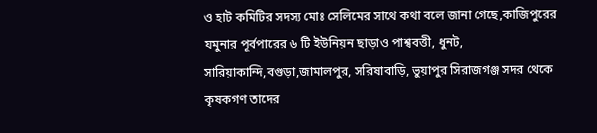ও হাট কমিটির সদস্য মোঃ সেলিমের সাথে কথা বলে জানা গেছে,কাজিপুরের যমুনার পূর্বপারের ৬ টি ইউনিয়ন ছাড়াও পাশ্ববত্তী, ধুনট, সারিয়াকান্দি,বগুড়া,জামালপুর, সরিষাবাড়ি, ভুয়াপুর সিরাজগঞ্জ সদর থেকে কৃষকগণ তাদের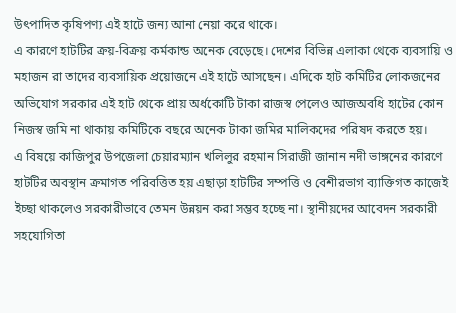উৎপাদিত কৃষিপণ্য এই হাটে জন্য আনা নেয়া করে থাকে।
এ কারণে হাটটির ক্রয়-বিক্রয় কর্মকান্ড অনেক বেড়েছে। দেশের বিভিন্ন এলাকা থেকে ব্যবসায়ি ও মহাজন রা তাদের ব্যবসায়িক প্রয়োজনে এই হাটে আসছেন। এদিকে হাট কমিটির লোকজনের অভিযোগ সরকার এই হাট থেকে প্রায় অর্ধকোটি টাকা রাজস্ব পেলেও আজঅবধি হাটের কোন নিজস্ব জমি না থাকায় কমিটিকে বছরে অনেক টাকা জমির মালিকদের পরিষদ করতে হয়।
এ বিষয়ে কাজিপুর উপজেলা চেয়ারম্যান খলিলুর রহমান সিরাজী জানান নদী ভাঙ্গনের কারণে হাটটির অবস্থান ক্রমাগত পরিবত্তিত হয় এছাড়া হাটটির সম্পত্তি ও বেশীরভাগ ব্যাক্তিগত কাজেই ইচ্ছা থাকলেও সরকারীভাবে তেমন উন্নয়ন করা সম্ভব হচ্ছে না। স্থানীয়দের আবেদন সরকারী সহযোগিতা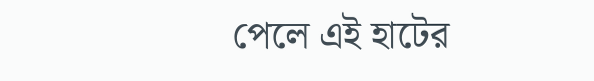পেলে এই হাটের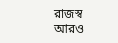রাজস্ব আরও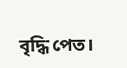বৃদ্ধি পেত।